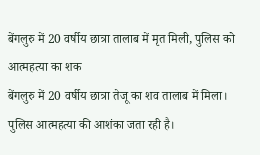बेंगलुरु में 20 वर्षीय छात्रा तालाब में मृत मिली, पुलिस को आत्महत्या का शक
बेंगलुरु में 20 वर्षीय छात्रा तेजू का शव तालाब में मिला। पुलिस आत्महत्या की आशंका जता रही है।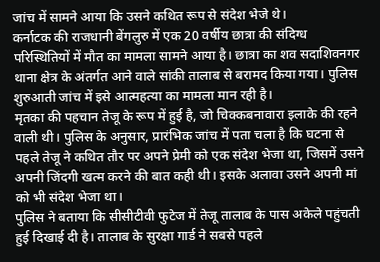जांच में सामने आया कि उसने कथित रूप से संदेश भेजे थे।
कर्नाटक की राजधानी बेंगलुरु में एक 20 वर्षीय छात्रा की संदिग्ध परिस्थितियों में मौत का मामला सामने आया है। छात्रा का शव सदाशिवनगर थाना क्षेत्र के अंतर्गत आने वाले सांकी तालाब से बरामद किया गया। पुलिस शुरुआती जांच में इसे आत्महत्या का मामला मान रही है।
मृतका की पहचान तेजू के रूप में हुई है, जो चिक्कबनावारा इलाके की रहने वाली थी। पुलिस के अनुसार, प्रारंभिक जांच में पता चला है कि घटना से पहले तेजू ने कथित तौर पर अपने प्रेमी को एक संदेश भेजा था, जिसमें उसने अपनी जिंदगी खत्म करने की बात कही थी। इसके अलावा उसने अपनी मां को भी संदेश भेजा था।
पुलिस ने बताया कि सीसीटीवी फुटेज में तेजू तालाब के पास अकेले पहुंचती हुई दिखाई दी है। तालाब के सुरक्षा गार्ड ने सबसे पहले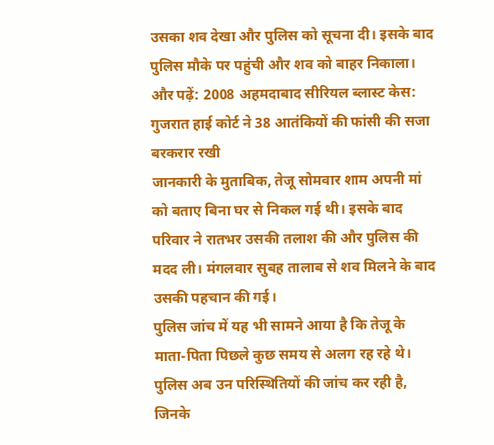उसका शव देखा और पुलिस को सूचना दी। इसके बाद पुलिस मौके पर पहुंची और शव को बाहर निकाला।
और पढ़ें: 2008 अहमदाबाद सीरियल ब्लास्ट केस: गुजरात हाई कोर्ट ने 38 आतंकियों की फांसी की सजा बरकरार रखी
जानकारी के मुताबिक, तेजू सोमवार शाम अपनी मां को बताए बिना घर से निकल गई थी। इसके बाद परिवार ने रातभर उसकी तलाश की और पुलिस की मदद ली। मंगलवार सुबह तालाब से शव मिलने के बाद उसकी पहचान की गई।
पुलिस जांच में यह भी सामने आया है कि तेजू के माता-पिता पिछले कुछ समय से अलग रह रहे थे। पुलिस अब उन परिस्थितियों की जांच कर रही है, जिनके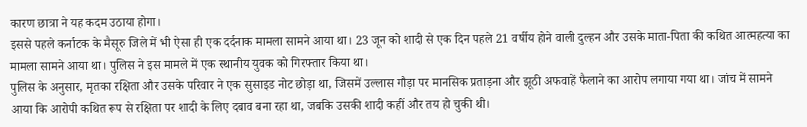कारण छात्रा ने यह कदम उठाया होगा।
इससे पहले कर्नाटक के मैसूरु जिले में भी ऐसा ही एक दर्दनाक मामला सामने आया था। 23 जून को शादी से एक दिन पहले 21 वर्षीय होने वाली दुल्हन और उसके माता-पिता की कथित आत्महत्या का मामला सामने आया था। पुलिस ने इस मामले में एक स्थानीय युवक को गिरफ्तार किया था।
पुलिस के अनुसार, मृतका रक्षिता और उसके परिवार ने एक सुसाइड नोट छोड़ा था, जिसमें उल्लास गौड़ा पर मानसिक प्रताड़ना और झूठी अफवाहें फैलाने का आरोप लगाया गया था। जांच में सामने आया कि आरोपी कथित रूप से रक्षिता पर शादी के लिए दबाव बना रहा था, जबकि उसकी शादी कहीं और तय हो चुकी थी।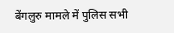बेंगलुरु मामले में पुलिस सभी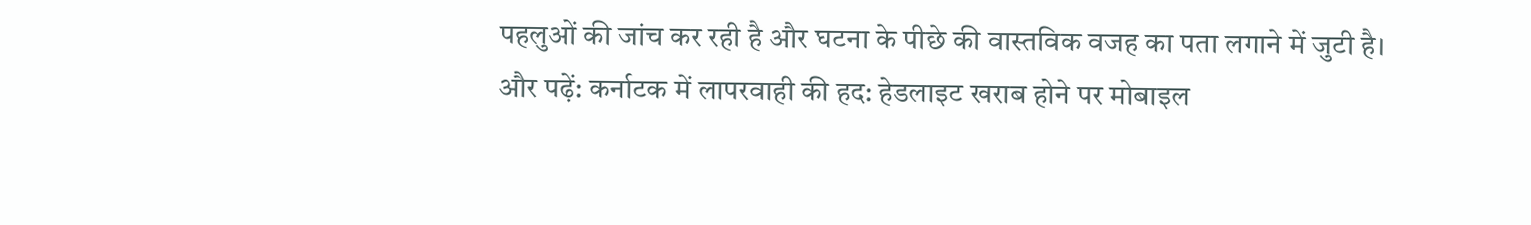पहलुओं की जांच कर रही है और घटना के पीछे की वास्तविक वजह का पता लगाने में जुटी है।
और पढ़ें: कर्नाटक में लापरवाही की हद: हेडलाइट खराब होने पर मोबाइल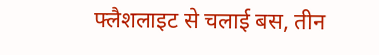फ्लैशलाइट से चलाई बस, तीन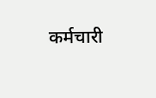कर्मचारी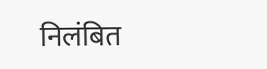निलंबित